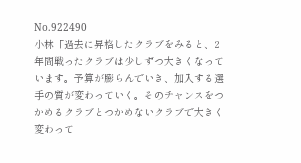No.922490
小林「過去に昇格したクラブをみると、2年間戦ったクラブは少しずつ大きくなっています。予算が膨らんでいき、加入する選手の質が変わっていく。そのチャンスをつかめるクラブとつかめないクラブで大きく変わって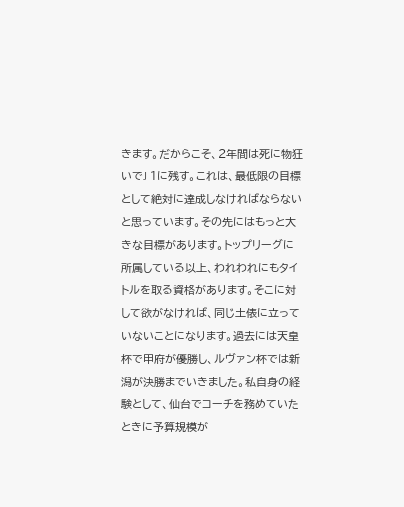きます。だからこそ、2年間は死に物狂いでJ 1に残す。これは、最低限の目標として絶対に達成しなければならないと思っています。その先にはもっと大きな目標があります。トップリーグに所属している以上、われわれにもタイトルを取る資格があります。そこに対して欲がなければ、同じ土俵に立っていないことになります。過去には天皇杯で甲府が優勝し、ルヴァン杯では新潟が決勝までいきました。私自身の経験として、仙台でコーチを務めていたときに予算規模が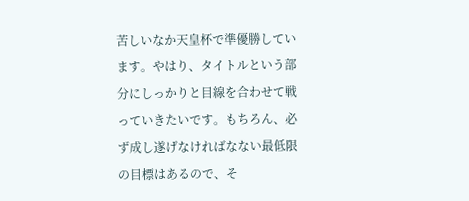苦しいなか天皇杯で準優勝しています。やはり、タイトルという部分にしっかりと目線を合わせて戦っていきたいです。もちろん、必ず成し遂げなければなない最低限の目標はあるので、そ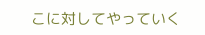こに対してやっていく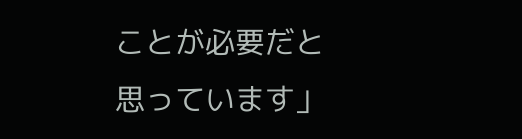ことが必要だと思っています」